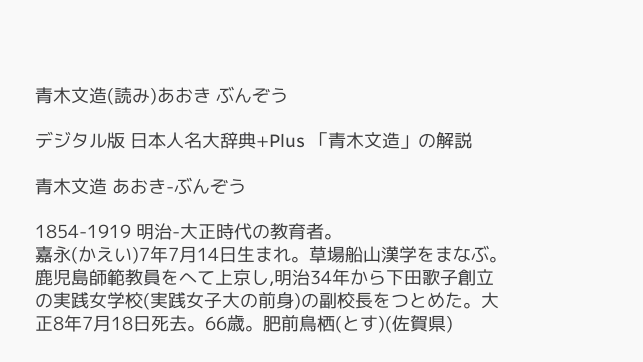青木文造(読み)あおき ぶんぞう

デジタル版 日本人名大辞典+Plus 「青木文造」の解説

青木文造 あおき-ぶんぞう

1854-1919 明治-大正時代の教育者。
嘉永(かえい)7年7月14日生まれ。草場船山漢学をまなぶ。鹿児島師範教員をへて上京し,明治34年から下田歌子創立の実践女学校(実践女子大の前身)の副校長をつとめた。大正8年7月18日死去。66歳。肥前鳥栖(とす)(佐賀県)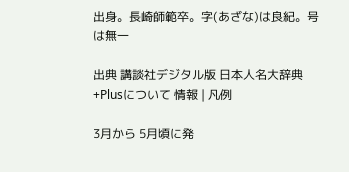出身。長崎師範卒。字(あざな)は良紀。号は無一

出典 講談社デジタル版 日本人名大辞典+Plusについて 情報 | 凡例

3月から 5月頃に発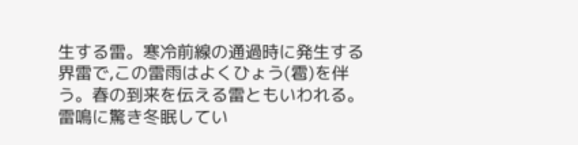生する雷。寒冷前線の通過時に発生する界雷で,この雷雨はよくひょう(雹)を伴う。春の到来を伝える雷ともいわれる。雷鳴に驚き冬眠してい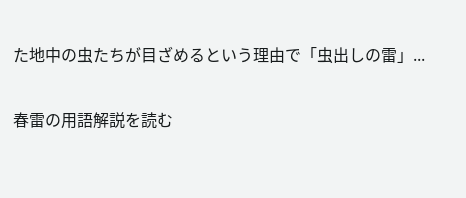た地中の虫たちが目ざめるという理由で「虫出しの雷」...

春雷の用語解説を読む